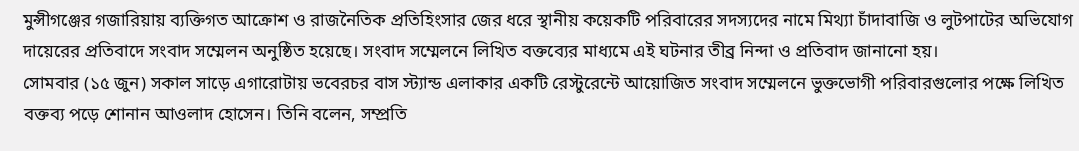মুন্সীগঞ্জের গজারিয়ায় ব্যক্তিগত আক্রোশ ও রাজনৈতিক প্রতিহিংসার জের ধরে স্থানীয় কয়েকটি পরিবারের সদস্যদের নামে মিথ্যা চাঁদাবাজি ও লুটপাটের অভিযোগ দায়েরের প্রতিবাদে সংবাদ সম্মেলন অনুষ্ঠিত হয়েছে। সংবাদ সম্মেলনে লিখিত বক্তব্যের মাধ্যমে এই ঘটনার তীব্র নিন্দা ও প্রতিবাদ জানানো হয়।
সোমবার (১৫ জুন) সকাল সাড়ে এগারোটায় ভবেরচর বাস স্ট্যান্ড এলাকার একটি রেস্টুরেন্টে আয়োজিত সংবাদ সম্মেলনে ভুক্তভোগী পরিবারগুলোর পক্ষে লিখিত বক্তব্য পড়ে শোনান আওলাদ হোসেন। তিনি বলেন, সম্প্রতি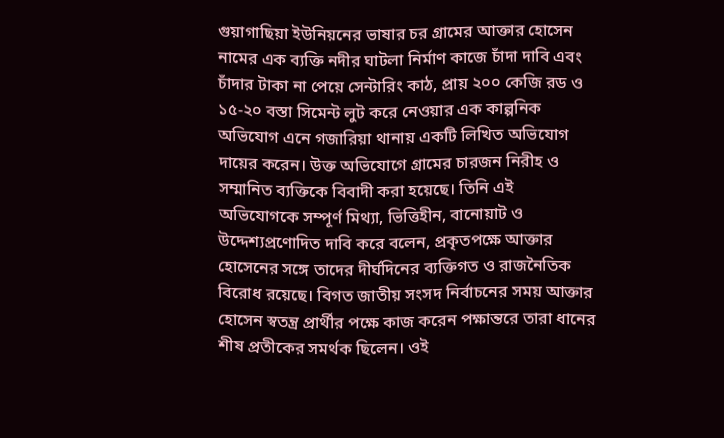গুয়াগাছিয়া ইউনিয়নের ভাষার চর গ্রামের আক্তার হোসেন নামের এক ব্যক্তি নদীর ঘাটলা নির্মাণ কাজে চাঁদা দাবি এবং চাঁদার টাকা না পেয়ে সেন্টারিং কাঠ, প্রায় ২০০ কেজি রড ও ১৫-২০ বস্তা সিমেন্ট লুট করে নেওয়ার এক কাল্পনিক অভিযোগ এনে গজারিয়া থানায় একটি লিখিত অভিযোগ দায়ের করেন। উক্ত অভিযোগে গ্রামের চারজন নিরীহ ও সম্মানিত ব্যক্তিকে বিবাদী করা হয়েছে। তিনি এই অভিযোগকে সম্পূর্ণ মিথ্যা, ভিত্তিহীন, বানোয়াট ও উদ্দেশ্যপ্রণোদিত দাবি করে বলেন, প্রকৃতপক্ষে আক্তার হোসেনের সঙ্গে তাদের দীর্ঘদিনের ব্যক্তিগত ও রাজনৈতিক বিরোধ রয়েছে। বিগত জাতীয় সংসদ নির্বাচনের সময় আক্তার হোসেন স্বতন্ত্র প্রার্থীর পক্ষে কাজ করেন পক্ষান্তরে তারা ধানের শীষ প্রতীকের সমর্থক ছিলেন। ওই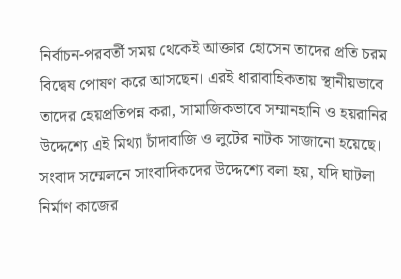নির্বাচন-পরবর্তী সময় থেকেই আক্তার হোসেন তাদের প্রতি চরম বিদ্বেষ পোষণ করে আসছেন। এরই ধারাবাহিকতায় স্থানীয়ভাবে তাদের হেয়প্রতিপন্ন করা, সামাজিকভাবে সম্মানহানি ও হয়রানির উদ্দেশ্যে এই মিথ্যা চাঁদাবাজি ও লুটের নাটক সাজানো হয়েছে। সংবাদ সম্মেলনে সাংবাদিকদের উদ্দেশ্যে বলা হয়, যদি ঘাটলা নির্মাণ কাজের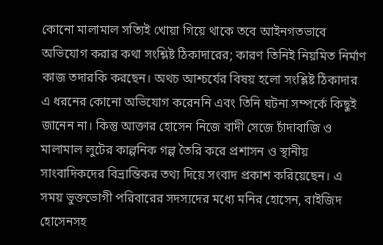কোনো মালামাল সত্যিই খোয়া গিয়ে থাকে তবে আইনগতভাবে অভিযোগ করার কথা সংশ্লিষ্ট ঠিকাদারের; কারণ তিনিই নিয়মিত নির্মাণ কাজ তদারকি করছেন। অথচ আশ্চর্যের বিষয় হলো সংশ্লিষ্ট ঠিকাদার এ ধরনের কোনো অভিযোগ করেননি এবং তিনি ঘটনা সম্পর্কে কিছুই জানেন না। কিন্তু আক্তার হোসেন নিজে বাদী সেজে চাঁদাবাজি ও মালামাল লুটের কাল্পনিক গল্প তৈরি করে প্রশাসন ও স্থানীয় সাংবাদিকদের বিভ্রান্তিকর তথ্য দিয়ে সংবাদ প্রকাশ করিয়েছেন। এ সময় ভুক্তভোগী পরিবারের সদস্যদের মধ্যে মনির হোসেন, বাইজিদ হোসেনসহ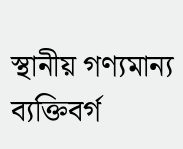স্থানীয় গণ্যমান্য ব্যক্তিবর্গ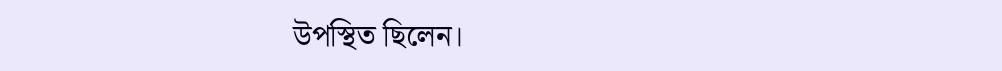উপস্থিত ছিলেন।